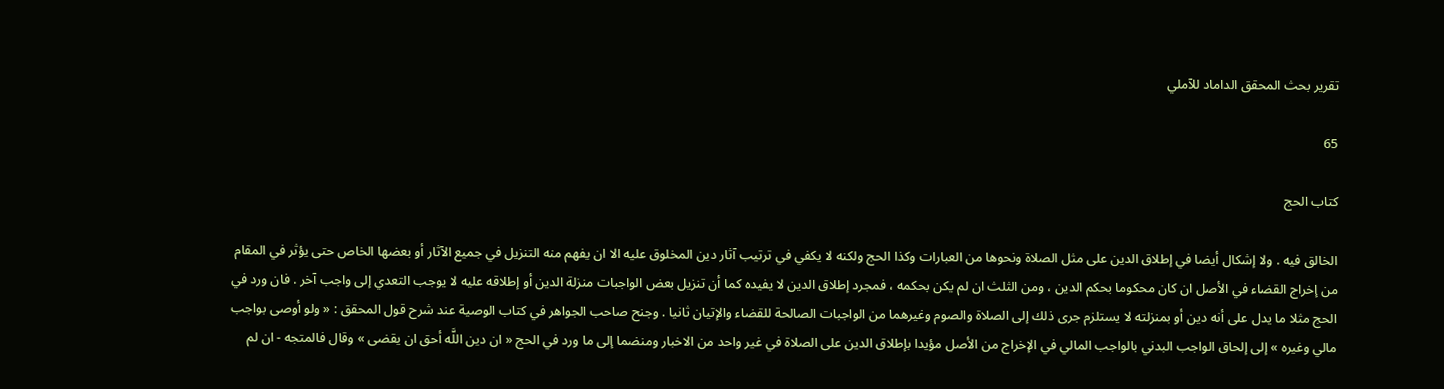تقرير بحث المحقق الداماد للآملي

65

كتاب الحج

الخالق فيه . ولا إشكال أيضا في إطلاق الدين على مثل الصلاة ونحوها من العبارات وكذا الحج ولكنه لا يكفي في ترتيب آثار دين المخلوق عليه الا ان يفهم منه التنزيل في جميع الآثار أو بعضها الخاص حتى يؤثر في المقام من إخراج القضاء في الأصل ان كان محكوما بحكم الدين ، ومن الثلث ان لم يكن بحكمه ، فمجرد إطلاق الدين لا يفيده كما أن تنزيل بعض الواجبات منزلة الدين أو إطلاقه عليه لا يوجب التعدي إلى واجب آخر . فان ورد في الحج مثلا ما يدل على أنه دين أو بمنزلته لا يستلزم جرى ذلك إلى الصلاة والصوم وغيرهما من الواجبات الصالحة للقضاء والإتيان ثانيا . وجنح صاحب الجواهر في كتاب الوصية عند شرح قول المحقق : « ولو أوصى بواجب مالي وغيره » إلى إلحاق الواجب البدني بالواجب المالي في الإخراج من الأصل مؤيدا بإطلاق الدين على الصلاة في غير واحد من الاخبار ومنضما إلى ما ورد في الحج « ان دين اللَّه أحق ان يقضى » وقال فالمتجه - ان لم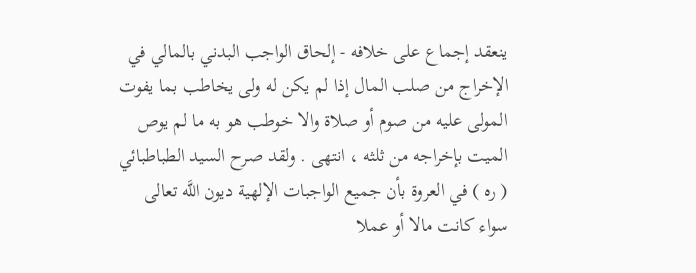ينعقد إجماع على خلافه - إلحاق الواجب البدني بالمالي في الإخراج من صلب المال إذا لم يكن له ولى يخاطب بما يفوت المولى عليه من صوم أو صلاة والا خوطب هو به ما لم يوص الميت بإخراجه من ثلثه ، انتهى . ولقد صرح السيد الطباطبائي ( ره ) في العروة بأن جميع الواجبات الإلهية ديون اللَّه تعالى سواء كانت مالا أو عملا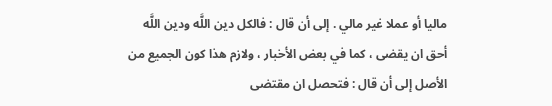ماليا أو عملا غير مالي . إلى أن قال : فالكل دين اللَّه ودين اللَّه أحق ان يقضى ، كما في بعض الأخبار ، ولازم هذا كون الجميع من الأصل إلى أن قال : فتحصل ان مقتضى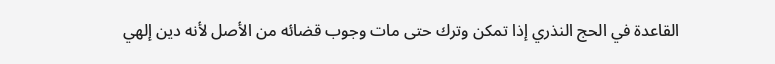القاعدة في الحج النذري إذا تمكن وترك حتى مات وجوب قضائه من الأصل لأنه دين إلهي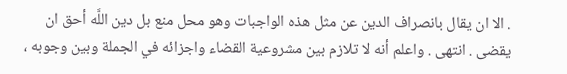. الا ان يقال بانصراف الدين عن مثل هذه الواجبات وهو محل منع بل دين اللَّه أحق ان يقضى . انتهى . واعلم أنه لا تلازم بين مشروعية القضاء واجزائه في الجملة وبين وجوبه ،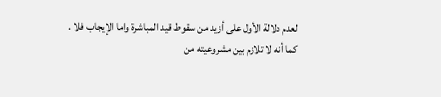لعدم دلالة الأول على أزيد من سقوط قيد المباشرة واما الإيجاب فلا . كما أنه لا تلازم بين مشروعيته من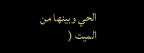الحي وبينها من الميت (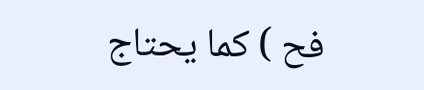فح ) كما يحتاج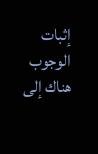إثبات الوجوب هناك إلى